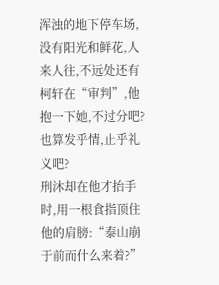浑浊的地下停车场,没有阳光和鲜花,人来人往,不远处还有柯轩在“审判”,他抱一下她,不过分吧?也算发乎情,止乎礼义吧?
刑沐却在他才抬手时,用一根食指顶住他的肩膀:“泰山崩于前而什么来着?”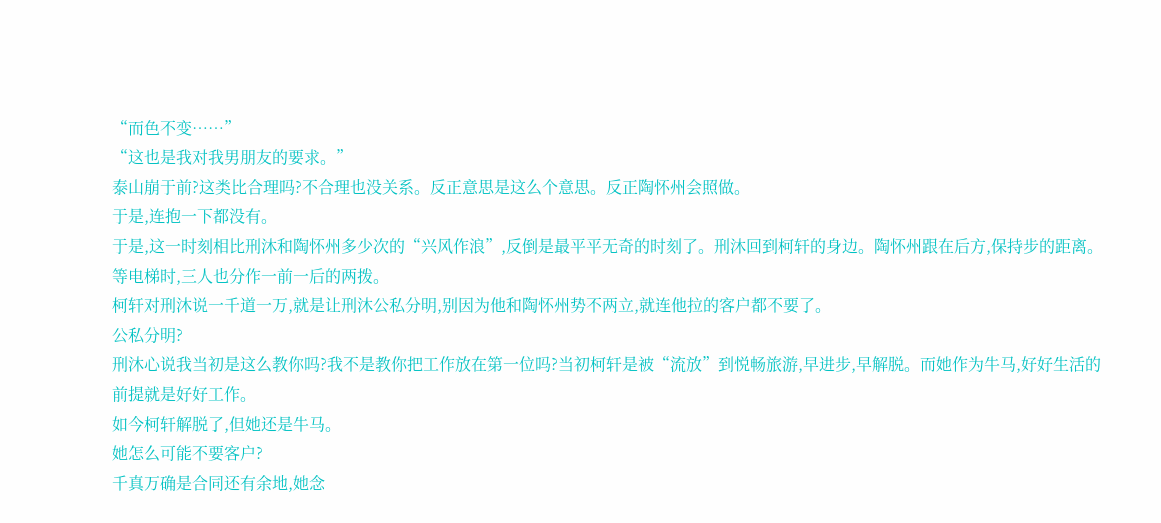“而色不变……”
“这也是我对我男朋友的要求。”
泰山崩于前?这类比合理吗?不合理也没关系。反正意思是这么个意思。反正陶怀州会照做。
于是,连抱一下都没有。
于是,这一时刻相比刑沐和陶怀州多少次的“兴风作浪”,反倒是最平平无奇的时刻了。刑沐回到柯轩的身边。陶怀州跟在后方,保持步的距离。
等电梯时,三人也分作一前一后的两拨。
柯轩对刑沐说一千道一万,就是让刑沐公私分明,别因为他和陶怀州势不两立,就连他拉的客户都不要了。
公私分明?
刑沐心说我当初是这么教你吗?我不是教你把工作放在第一位吗?当初柯轩是被“流放”到悦畅旅游,早进步,早解脱。而她作为牛马,好好生活的前提就是好好工作。
如今柯轩解脱了,但她还是牛马。
她怎么可能不要客户?
千真万确是合同还有余地,她念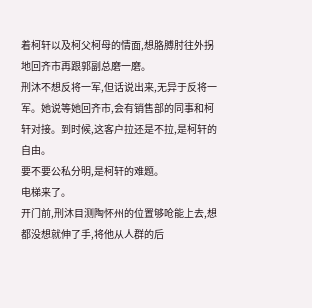着柯轩以及柯父柯母的情面,想胳膊肘往外拐地回齐市再跟郭副总磨一磨。
刑沐不想反将一军,但话说出来,无异于反将一军。她说等她回齐市,会有销售部的同事和柯轩对接。到时候,这客户拉还是不拉,是柯轩的自由。
要不要公私分明,是柯轩的难题。
电梯来了。
开门前,刑沐目测陶怀州的位置够呛能上去,想都没想就伸了手,将他从人群的后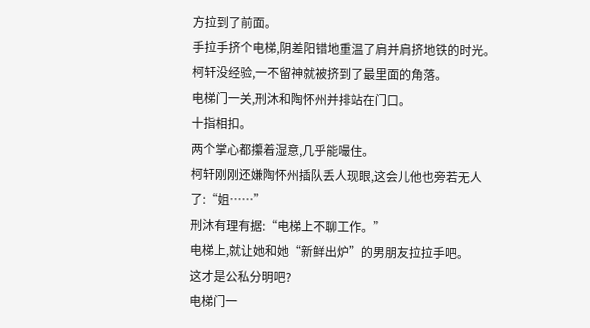方拉到了前面。
手拉手挤个电梯,阴差阳错地重温了肩并肩挤地铁的时光。
柯轩没经验,一不留神就被挤到了最里面的角落。
电梯门一关,刑沐和陶怀州并排站在门口。
十指相扣。
两个掌心都攥着湿意,几乎能嘬住。
柯轩刚刚还嫌陶怀州插队丢人现眼,这会儿他也旁若无人了:“姐……”
刑沐有理有据:“电梯上不聊工作。”
电梯上,就让她和她“新鲜出炉”的男朋友拉拉手吧。
这才是公私分明吧?
电梯门一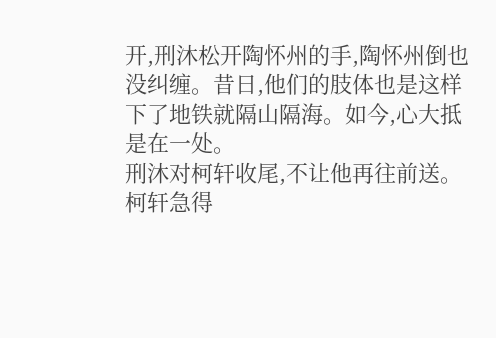开,刑沐松开陶怀州的手,陶怀州倒也没纠缠。昔日,他们的肢体也是这样下了地铁就隔山隔海。如今,心大抵是在一处。
刑沐对柯轩收尾,不让他再往前送。
柯轩急得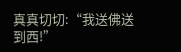真真切切:“我送佛送到西!”